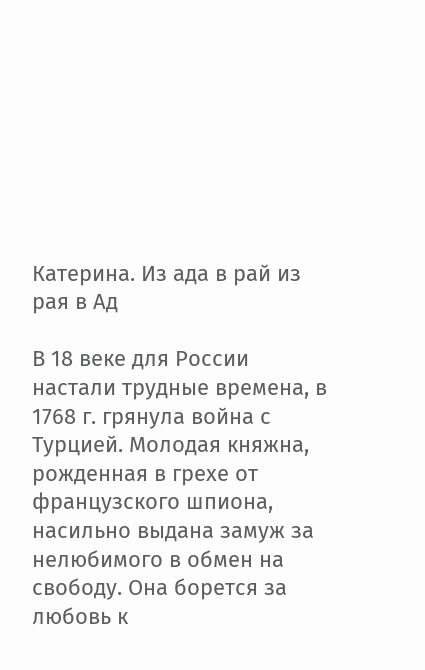Катерина. Из ада в рай из рая в Ад

В 18 веке для России настали трудные времена, в 1768 г. грянула война с Турцией. Молодая княжна, рожденная в грехе от французского шпиона, насильно выдана замуж за нелюбимого в обмен на свободу. Она борется за любовь к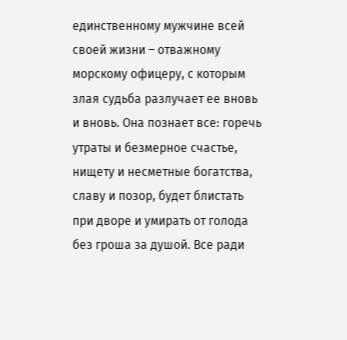единственному мужчине всей своей жизни – отважному морскому офицеру, с которым злая судьба разлучает ее вновь и вновь. Она познает все: горечь утраты и безмерное счастье, нищету и несметные богатства, славу и позор, будет блистать при дворе и умирать от голода без гроша за душой. Все ради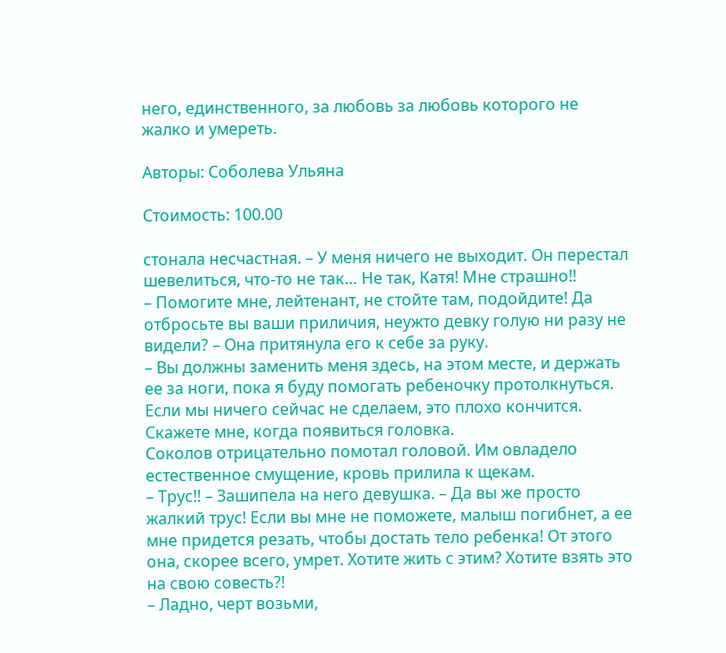него, единственного, за любовь за любовь которого не жалко и умереть.

Авторы: Соболева Ульяна

Стоимость: 100.00

стонала несчастная. – У меня ничего не выходит. Он перестал шевелиться, что-то не так… Не так, Катя! Мне страшно!!
– Помогите мне, лейтенант, не стойте там, подойдите! Да отбросьте вы ваши приличия, неужто девку голую ни разу не видели? – Она притянула его к себе за руку.
– Вы должны заменить меня здесь, на этом месте, и держать ее за ноги, пока я буду помогать ребеночку протолкнуться. Если мы ничего сейчас не сделаем, это плохо кончится. Скажете мне, когда появиться головка.
Соколов отрицательно помотал головой. Им овладело естественное смущение, кровь прилила к щекам.
– Трус!! – Зашипела на него девушка. – Да вы же просто жалкий трус! Если вы мне не поможете, малыш погибнет, а ее мне придется резать, чтобы достать тело ребенка! От этого она, скорее всего, умрет. Хотите жить с этим? Хотите взять это на свою совесть?!
– Ладно, черт возьми,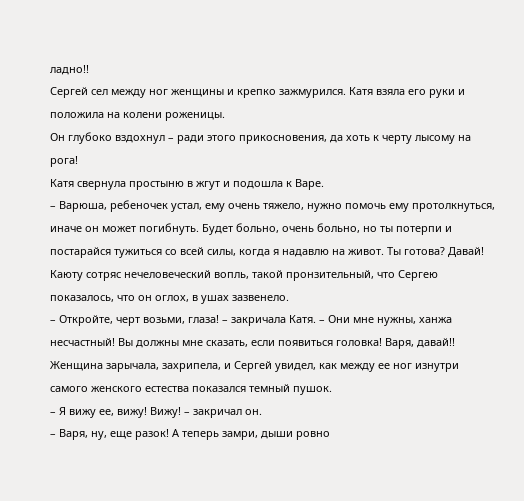ладно!!
Сергей сел между ног женщины и крепко зажмурился. Катя взяла его руки и положила на колени роженицы.
Он глубоко вздохнул – ради этого прикосновения, да хоть к черту лысому на рога!
Катя свернула простыню в жгут и подошла к Варе.
– Варюша, ребеночек устал, ему очень тяжело, нужно помочь ему протолкнуться, иначе он может погибнуть. Будет больно, очень больно, но ты потерпи и постарайся тужиться со всей силы, когда я надавлю на живот. Ты готова? Давай!
Каюту сотряс нечеловеческий вопль, такой пронзительный, что Сергею показалось, что он оглох, в ушах зазвенело.
– Откройте, черт возьми, глаза! – закричала Катя. – Они мне нужны, ханжа несчастный! Вы должны мне сказать, если появиться головка! Варя, давай!!
Женщина зарычала, захрипела, и Сергей увидел, как между ее ног изнутри самого женского естества показался темный пушок.
– Я вижу ее, вижу! Вижу! – закричал он.
– Варя, ну, еще разок! А теперь замри, дыши ровно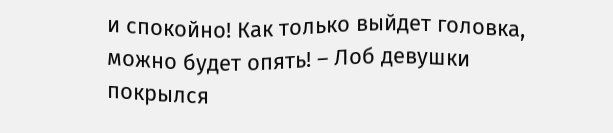и спокойно! Как только выйдет головка, можно будет опять! – Лоб девушки покрылся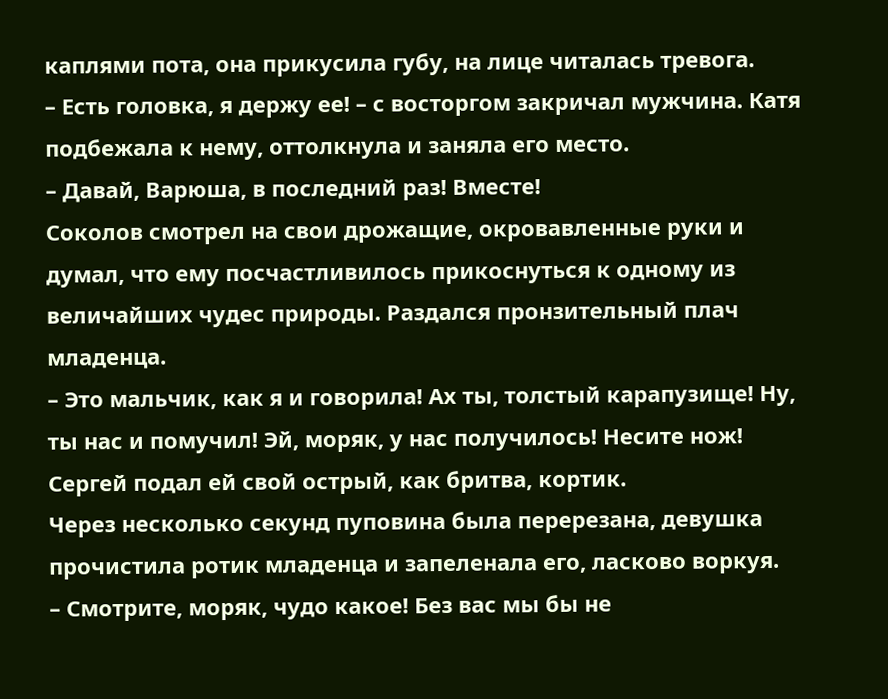каплями пота, она прикусила губу, на лице читалась тревога.
– Есть головка, я держу ее! – с восторгом закричал мужчина. Катя подбежала к нему, оттолкнула и заняла его место.
– Давай, Варюша, в последний раз! Вместе!
Соколов смотрел на свои дрожащие, окровавленные руки и думал, что ему посчастливилось прикоснуться к одному из величайших чудес природы. Раздался пронзительный плач младенца.
– Это мальчик, как я и говорила! Ах ты, толстый карапузище! Ну, ты нас и помучил! Эй, моряк, у нас получилось! Несите нож!
Сергей подал ей свой острый, как бритва, кортик.
Через несколько секунд пуповина была перерезана, девушка прочистила ротик младенца и запеленала его, ласково воркуя.
– Смотрите, моряк, чудо какое! Без вас мы бы не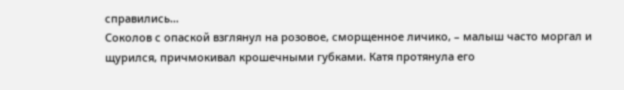справились…
Соколов с опаской взглянул на розовое, сморщенное личико, – малыш часто моргал и щурился, причмокивал крошечными губками. Катя протянула его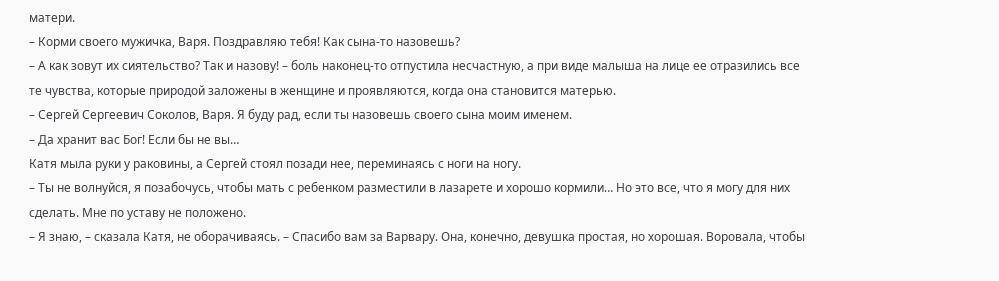матери.
– Корми своего мужичка, Варя. Поздравляю тебя! Как сына-то назовешь?
– А как зовут их сиятельство? Так и назову! – боль наконец-то отпустила несчастную, а при виде малыша на лице ее отразились все те чувства, которые природой заложены в женщине и проявляются, когда она становится матерью.
– Сергей Сергеевич Соколов, Варя. Я буду рад, если ты назовешь своего сына моим именем.
– Да хранит вас Бог! Если бы не вы…
Катя мыла руки у раковины, а Сергей стоял позади нее, переминаясь с ноги на ногу.
– Ты не волнуйся, я позабочусь, чтобы мать с ребенком разместили в лазарете и хорошо кормили… Но это все, что я могу для них сделать. Мне по уставу не положено.
– Я знаю, – сказала Катя, не оборачиваясь. – Спасибо вам за Варвару. Она, конечно, девушка простая, но хорошая. Воровала, чтобы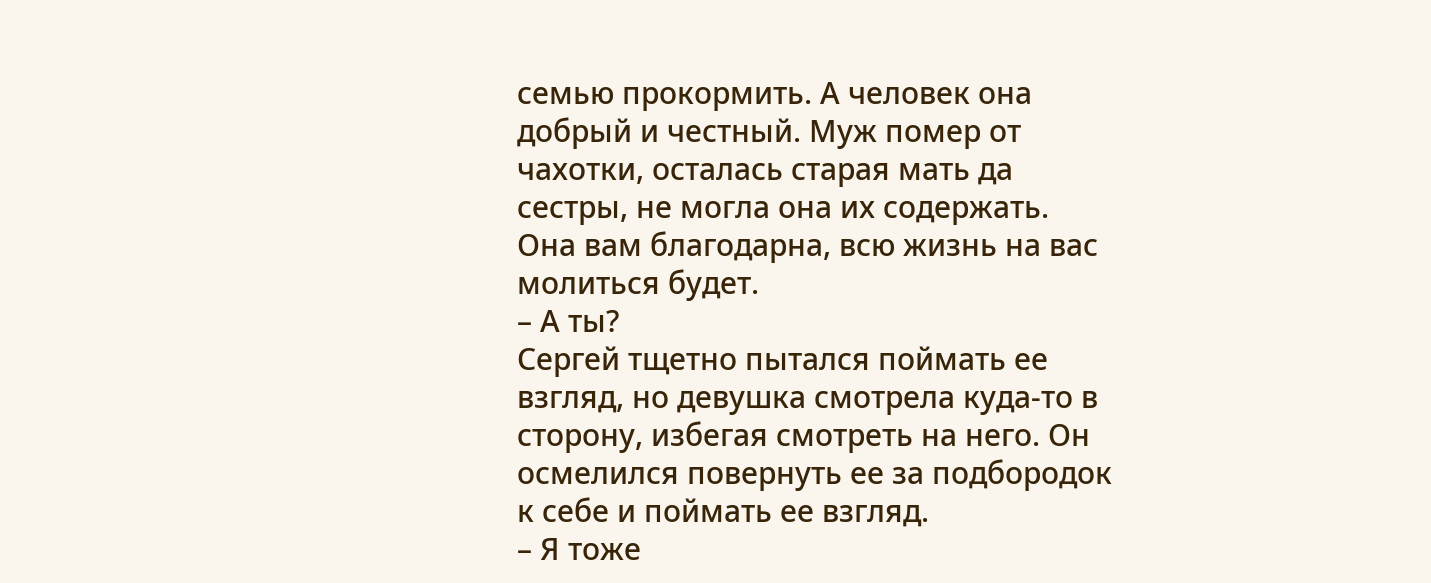семью прокормить. А человек она добрый и честный. Муж помер от чахотки, осталась старая мать да сестры, не могла она их содержать. Она вам благодарна, всю жизнь на вас молиться будет.
– А ты?
Сергей тщетно пытался поймать ее взгляд, но девушка смотрела куда-то в сторону, избегая смотреть на него. Он осмелился повернуть ее за подбородок к себе и поймать ее взгляд.
– Я тоже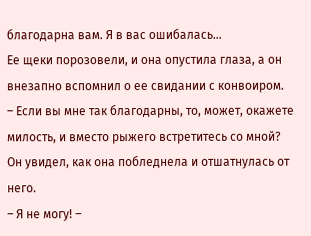благодарна вам. Я в вас ошибалась…
Ее щеки порозовели, и она опустила глаза, а он внезапно вспомнил о ее свидании с конвоиром.
– Если вы мне так благодарны, то, может, окажете милость, и вместо рыжего встретитесь со мной?
Он увидел, как она побледнела и отшатнулась от него.
– Я не могу! –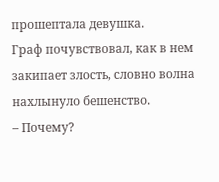прошептала девушка.
Граф почувствовал, как в нем закипает злость, словно волна нахлынуло бешенство.
– Почему?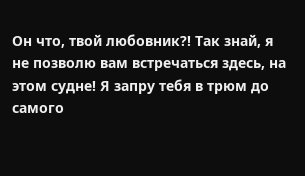Он что, твой любовник?! Так знай, я не позволю вам встречаться здесь, на этом судне! Я запру тебя в трюм до самого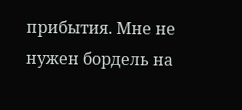прибытия. Мне не нужен бордель на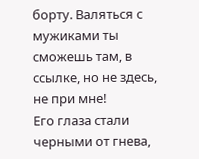борту. Валяться с мужиками ты сможешь там, в ссылке, но не здесь, не при мне!
Его глаза стали черными от гнева,